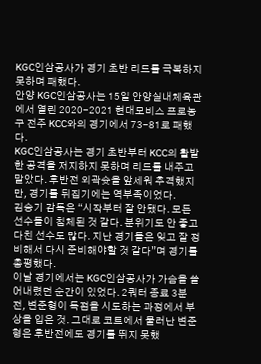KGC인삼공사가 경기 초반 리드를 극복하지 못하며 패했다.
안양 KGC인삼공사는 15일 안양실내체육관에서 열린 2020-2021 현대모비스 프로농구 전주 KCC와의 경기에서 73-81로 패했다.
KGC인삼공사는 경기 초반부터 KCC의 활발한 공격을 저지하지 못하며 리드를 내주고 말았다. 후반전 외곽슛을 앞세워 추격했지만, 경기를 뒤집기에는 역부족이었다.
김승기 감독은 “시작부터 잘 안됐다. 모든 선수들이 침체된 것 같다. 분위기도 안 좋고 다친 선수도 많다. 지난 경기들은 잊고 잘 정비해서 다시 준비해야할 것 같다”며 경기를 총평했다.
이날 경기에서는 KGC인삼공사가 가슴을 쓸어내렸던 순간이 있었다. 2쿼터 종료 3분 전, 변준형이 득점을 시도하는 과정에서 부상을 입은 것. 그대로 코트에서 물러난 변준형은 후반전에도 경기를 뛰지 못했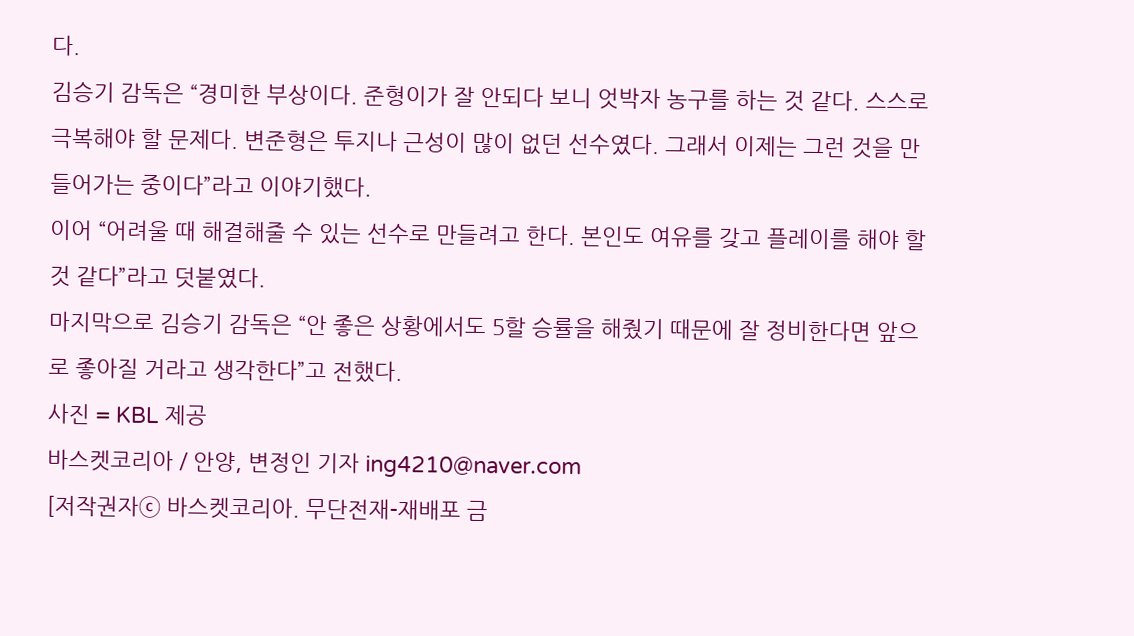다.
김승기 감독은 “경미한 부상이다. 준형이가 잘 안되다 보니 엇박자 농구를 하는 것 같다. 스스로 극복해야 할 문제다. 변준형은 투지나 근성이 많이 없던 선수였다. 그래서 이제는 그런 것을 만들어가는 중이다”라고 이야기했다.
이어 “어려울 때 해결해줄 수 있는 선수로 만들려고 한다. 본인도 여유를 갖고 플레이를 해야 할 것 같다”라고 덧붙였다.
마지막으로 김승기 감독은 “안 좋은 상황에서도 5할 승률을 해줬기 때문에 잘 정비한다면 앞으로 좋아질 거라고 생각한다”고 전했다.
사진 = KBL 제공
바스켓코리아 / 안양, 변정인 기자 ing4210@naver.com
[저작권자ⓒ 바스켓코리아. 무단전재-재배포 금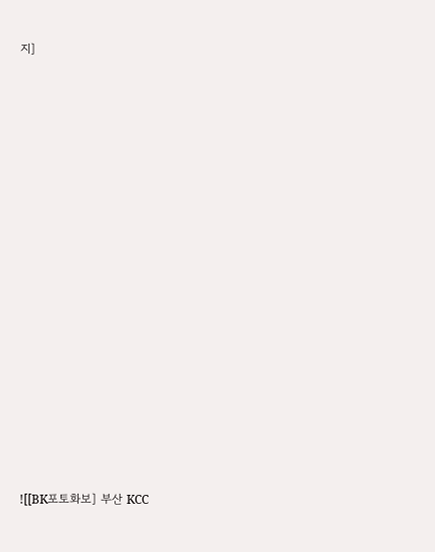지]





























![[BK포토화보] 부산 KCC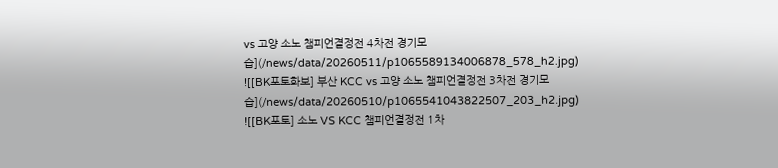vs 고양 소노 챔피언결정전 4차전 경기모습](/news/data/20260511/p1065589134006878_578_h2.jpg)
![[BK포토화보] 부산 KCC vs 고양 소노 챔피언결정전 3차전 경기모습](/news/data/20260510/p1065541043822507_203_h2.jpg)
![[BK포토] 소노 VS KCC 챔피언결정전 1차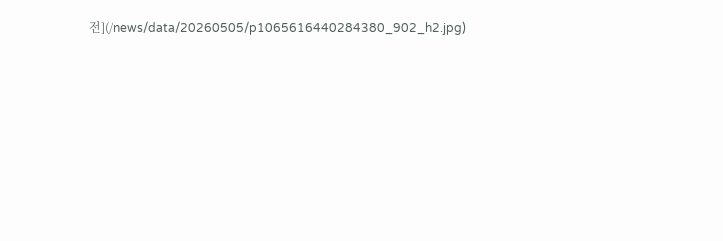전](/news/data/20260505/p1065616440284380_902_h2.jpg)